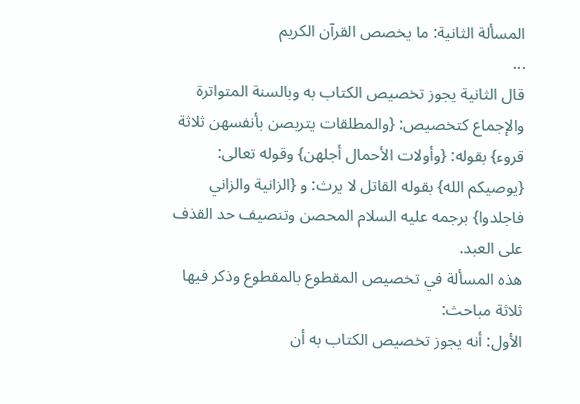المسألة الثانية: ما يخصص القرآن الكريم
...
قال الثانية يجوز تخصيص الكتاب به وبالسنة المتواترة والإجماع كتخصيص: {والمطلقات يتربصن بأنفسهن ثلاثة قروء} بقوله: {وأولات الأحمال أجلهن} وقوله تعالى: {يوصيكم الله} بقوله القاتل لا يرث: و {الزانية والزاني فاجلدوا} برجمه عليه السلام المحصن وتنصيف حد القذف على العبد.
هذه المسألة في تخصيص المقطوع بالمقطوع وذكر فيها ثلاثة مباحث:
الأول: أنه يجوز تخصيص الكتاب به أن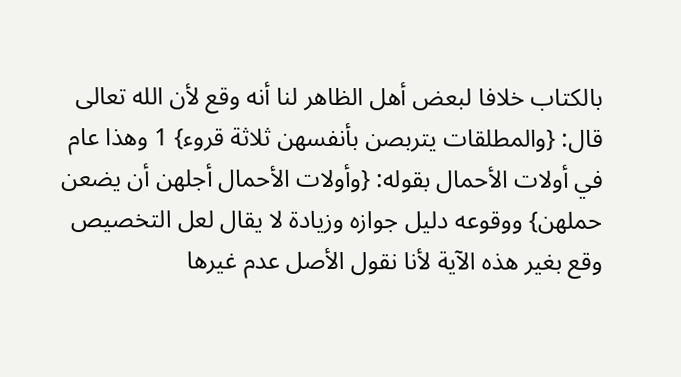بالكتاب خلافا لبعض أهل الظاهر لنا أنه وقع لأن الله تعالى قال: {والمطلقات يتربصن بأنفسهن ثلاثة قروء} 1 وهذا عام في أولات الأحمال بقوله: {وأولات الأحمال أجلهن أن يضعن حملهن} ووقوعه دليل جوازه وزيادة لا يقال لعل التخصيص وقع بغير هذه الآية لأنا نقول الأصل عدم غيرها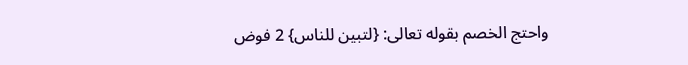واحتج الخصم بقوله تعالى: {لتبين للناس} 2 فوض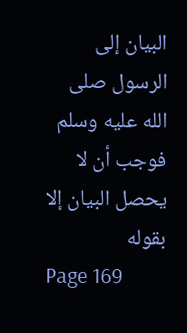البيان إلى الرسول صلى الله عليه وسلم فوجب أن لا يحصل البيان إلا بقوله
Page 169